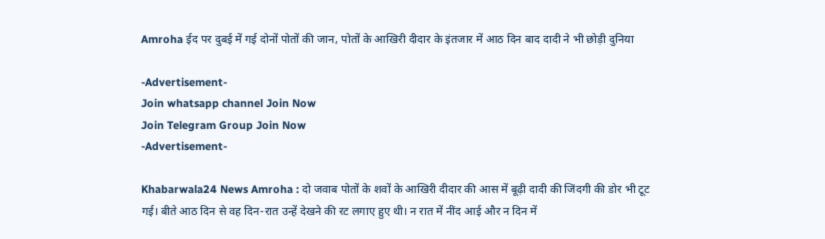Amroha ईद पर दुबई में गई दोनों पोतों की जान, पोतों के आखिरी दीदार के इंतजार में आठ दिन बाद दादी ने भी छोड़ी दुनिया

-Advertisement-
Join whatsapp channel Join Now
Join Telegram Group Join Now
-Advertisement-

Khabarwala24 News Amroha : दो जवाब पोतों के शवों के आखिरी दीदार की आस में बूढ़ी दादी की जिंदगी की डोर भी टूट गई। बीते आठ दिन से वह दिन-रात उन्हें देखने की रट लगाए हुए थी। न रात में नींद आई और न दिन में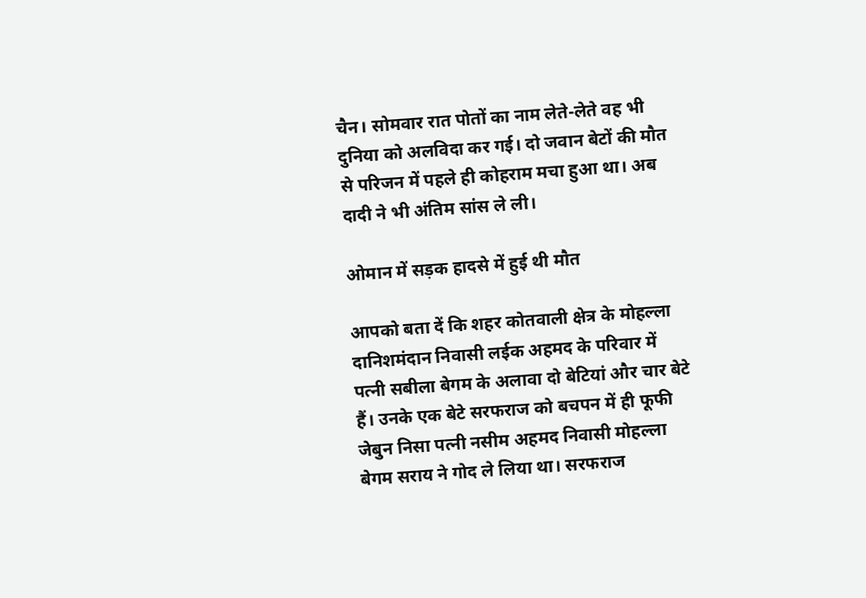चैन। सोमवार रात पोतों का नाम लेते-लेते वह भी दुनिया को अलविदा कर गई। दो जवान बेटों की मौत से परिजन में पहले ही कोहराम मचा हुआ था। अब दादी ने भी अंतिम सांस ले ली।

ओमान में सड़क हादसे में हुई थी मौत

आपको बता दें कि शहर कोतवाली क्षेत्र के मोहल्ला दानिशमंदान निवासी लईक अहमद के परिवार में पत्नी सबीला बेगम के अलावा दो बेटियां और चार बेटे हैं। उनके एक बेटे सरफराज को बचपन में ही फूफी जेबुन निसा पत्नी नसीम अहमद निवासी मोहल्ला बेगम सराय ने गोद ले लिया था। सरफराज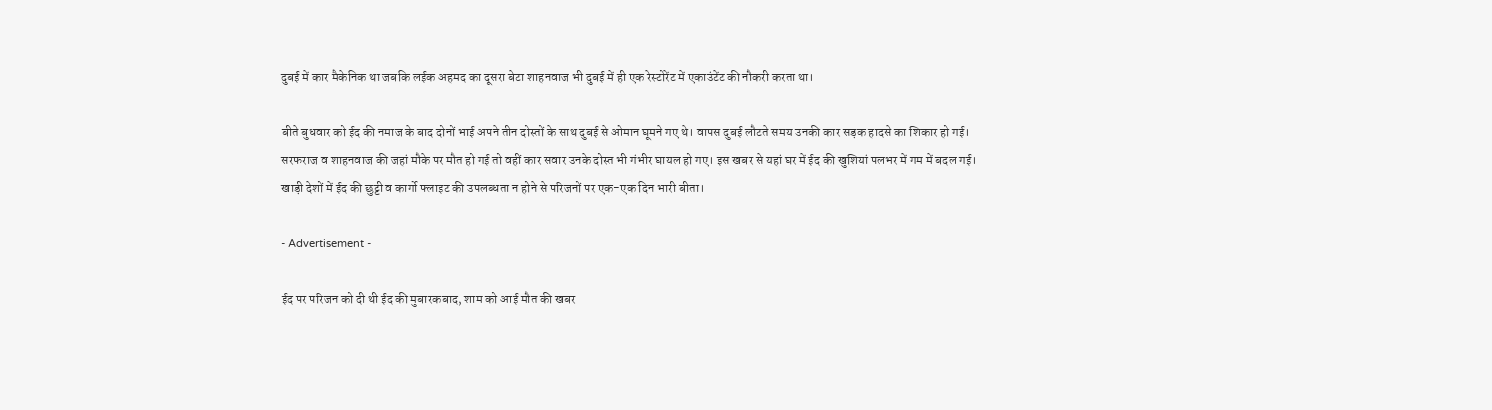दुबई में कार मैकेनिक था जबकि लईक अहमद का दूसरा बेटा शाहनवाज भी दुबई में ही एक रेस्टोरेंट में एकाउंटेंट की नौकरी करता था।

बीते बुधवार को ईद की नमाज के बाद दोनों भाई अपने तीन दोस्तों के साथ दुबई से ओमान घूमने गए थे। वापस दुबई लौटते समय उनकी कार सड़क हादसे का शिकार हो गई। सरफराज व शाहनवाज की जहां मौके पर मौत हो गई तो वहीं कार सवार उनके दोस्त भी गंभीर घायल हो गए। इस खबर से यहां घर में ईद की खुशियां पलभर में गम में बदल गई। खाड़ी देशों में ईद की छुट्टी व कार्गो फ्लाइट की उपलब्धता न होने से परिजनों पर एक-एक दिन भारी बीता।

- Advertisement -

ईद पर परिजन को दी थी ईद की मुबारकबाद, शाम को आई मौत की खबर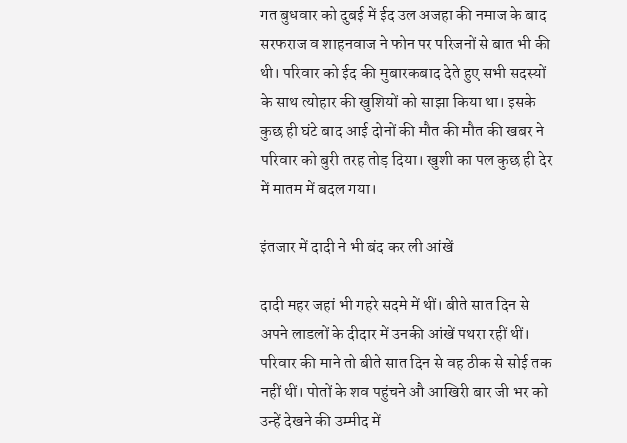गत बुधवार को दुबई में ईद उल अजहा की नमाज के बाद सरफराज व शाहनवाज ने फोन पर परिजनों से बात भी की थी। परिवार को ईद की मुबारकबाद देते हुए सभी सदस्यों के साथ त्योहार की खुशियों को साझा किया था। इसके कुछ ही घंटे बाद आई दोनों की मौत की मौत की खबर ने परिवार को बुरी तरह तोड़ दिया। खुशी का पल कुछ ही देर में मातम में बदल गया।

इंतजार में दादी ने भी बंद कर ली आंखें

दादी महर जहां भी गहरे सदमे में थीं। बीते सात दिन से अपने लाडलों के दीदार में उनकी आंखें पथरा रहीं थीं। परिवार की माने तो बीते सात दिन से वह ठीक से सोई तक नहीं थीं। पोतों के शव पहुंचने औ आखिरी बार जी भर को उन्हें देखने की उम्मीद में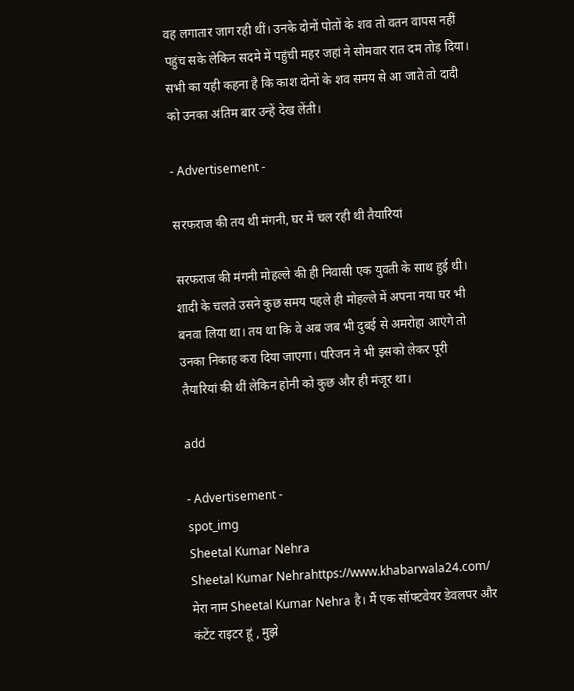वह लगातार जाग रही थीं। उनके दोनों पोतों के शव तो वतन वापस नहीं पहुंच सके लेकिन सदमे में पहुंची महर जहां ने सोमवार रात दम तोड़ दिया। सभी का यही कहना है कि काश दोनों के शव समय से आ जाते तो दादी को उनका अंतिम बार उन्हें देख लेंती।

- Advertisement -

सरफराज की तय थी मंगनी, घर में चल रही थी तैयारियां

सरफराज की मंगनी मोहल्ले की ही निवासी एक युवती के साथ हुई थी। शादी के चलते उसने कुछ समय पहले ही मोहल्ले में अपना नया घर भी बनवा लिया था। तय था कि वे अब जब भी दुबई से अमरोहा आएंगे तो उनका निकाह करा दिया जाएगा। परिजन ने भी इसको लेकर पूरी तैयारियां की थीं लेकिन होनी को कुछ और ही मंजूर था।

add

- Advertisement -
spot_img
Sheetal Kumar Nehra
Sheetal Kumar Nehrahttps://www.khabarwala24.com/
मेरा नाम Sheetal Kumar Nehra है। मैं एक सॉफ्टवेयर डेवलपर और कंटेंट राइटर हूं , मुझे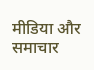मीडिया और समाचार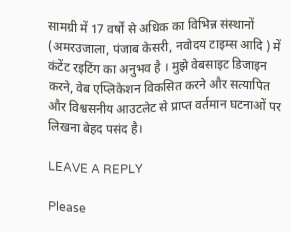सामग्री में 17 वर्षों से अधिक का विभिन्न संस्थानों (अमरउजाला, पंजाब केसरी, नवोदय टाइम्स आदि ) में कंटेंट रइटिंग का अनुभव है । मुझे वेबसाइट डिजाइन करने, वेब एप्लिकेशन विकसित करने और सत्यापित और विश्वसनीय आउटलेट से प्राप्त वर्तमान घटनाओं पर लिखना बेहद पसंद है।

LEAVE A REPLY

Please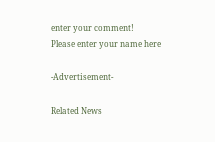enter your comment!
Please enter your name here

-Advertisement-

Related News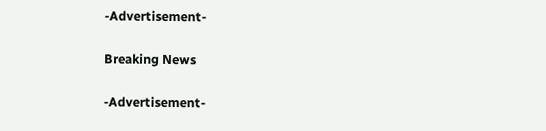-Advertisement-

Breaking News

-Advertisement-